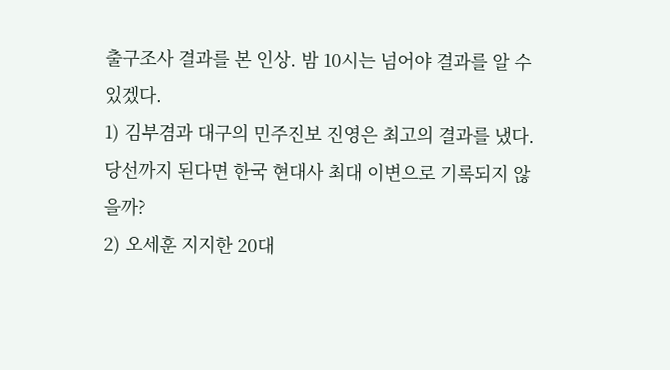출구조사 결과를 본 인상. 밤 10시는 넘어야 결과를 알 수 있겠다.
1) 김부겸과 대구의 민주진보 진영은 최고의 결과를 냈다. 당선까지 된다면 한국 현대사 최대 이변으로 기록되지 않을까?
2) 오세훈 지지한 20대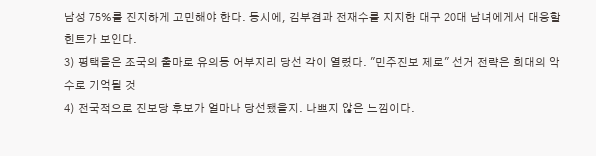남성 75%를 진지하게 고민해야 한다. 동시에, 김부겸과 전재수를 지지한 대구 20대 남녀에게서 대응할 힌트가 보인다.
3) 평택을은 조국의 출마로 유의동 어부지리 당선 각이 열렸다. "민주진보 제로" 선거 전략은 희대의 악수로 기억될 것
4) 전국적으로 진보당 후보가 얼마나 당선됐을지. 나쁘지 않은 느낌이다.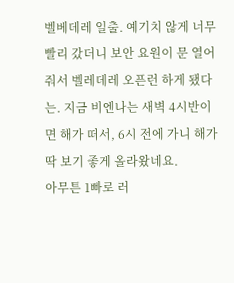벨베데레 일출. 예기치 않게 너무 빨리 갔더니 보안 요원이 문 열어줘서 벨레데레 오픈런 하게 됐다는. 지금 비엔나는 새벽 4시반이면 해가 떠서, 6시 전에 가니 해가 딱 보기 좋게 올라왔네요.
아무튼 1빠로 러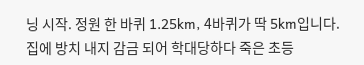닝 시작. 정원 한 바퀴 1.25km, 4바퀴가 딱 5km입니다.
집에 방치 내지 감금 되어 학대당하다 죽은 초등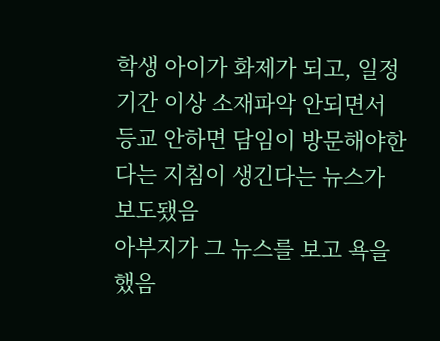학생 아이가 화제가 되고, 일정 기간 이상 소재파악 안되면서 등교 안하면 담임이 방문해야한다는 지침이 생긴다는 뉴스가 보도됐음
아부지가 그 뉴스를 보고 욕을 했음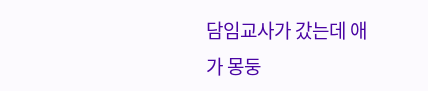담임교사가 갔는데 애가 몽둥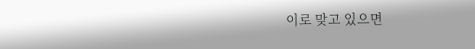이로 맞고 있으면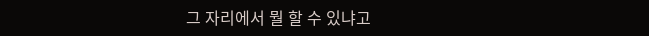그 자리에서 뭘 할 수 있냐고